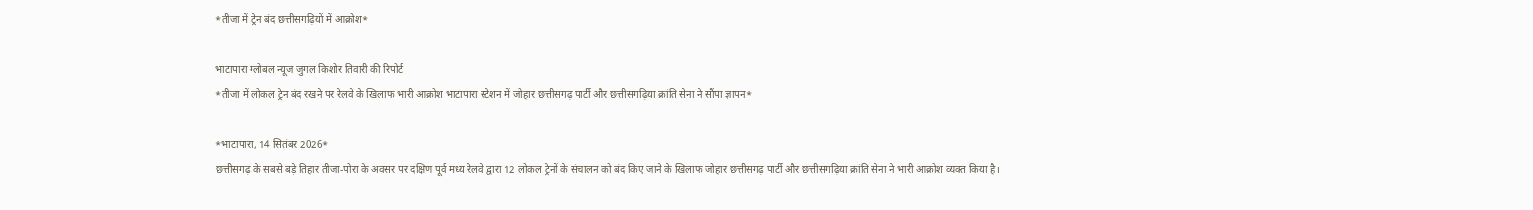*तीजा में ट्रेन बंद छत्तीसगढ़ियों में आक्रोश*

भाटापारा ग्लोबल न्यूज जुगल किशोर तिवारी की रिपोर्ट
*तीजा में लोकल ट्रेन बंद रखने पर रेलवे के खिलाफ भारी आक्रोश भाटापारा स्टेशन में जोहार छत्तीसगढ़ पार्टी और छत्तीसगढ़िया क्रांति सेना ने सौंपा ज्ञापन*

*भाटापारा, 14 सितंबर 2026*
छत्तीसगढ़ के सबसे बड़े तिहार तीजा-पोरा के अवसर पर दक्षिण पूर्व मध्य रेलवे द्वारा 12 लोकल ट्रेनों के संचालन को बंद किए जाने के खिलाफ जोहार छत्तीसगढ़ पार्टी और छत्तीसगढ़िया क्रांति सेना ने भारी आक्रोश व्यक्त किया है।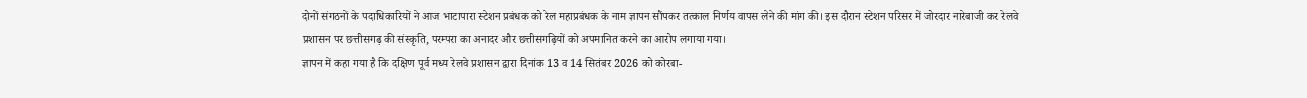दोनों संगठनों के पदाधिकारियों ने आज भाटापारा स्टेशन प्रबंधक को रेल महाप्रबंधक के नाम ज्ञापन सौंपकर तत्काल निर्णय वापस लेने की मांग की। इस दौरान स्टेशन परिसर में जोरदार नारेबाजी कर रेलवे प्रशासन पर छत्तीसगढ़ की संस्कृति, परम्परा का अनादर और छत्तीसगढ़ियों को अपमानित करने का आरोप लगाया गया।
ज्ञापन में कहा गया है कि दक्षिण पूर्व मध्य रेलवे प्रशासन द्वारा दिनांक 13 व 14 सितंबर 2026 को कोरबा-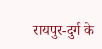रायपुर-दुर्ग के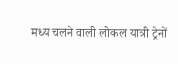मध्य चलने वाली लोकल यात्री ट्रेनों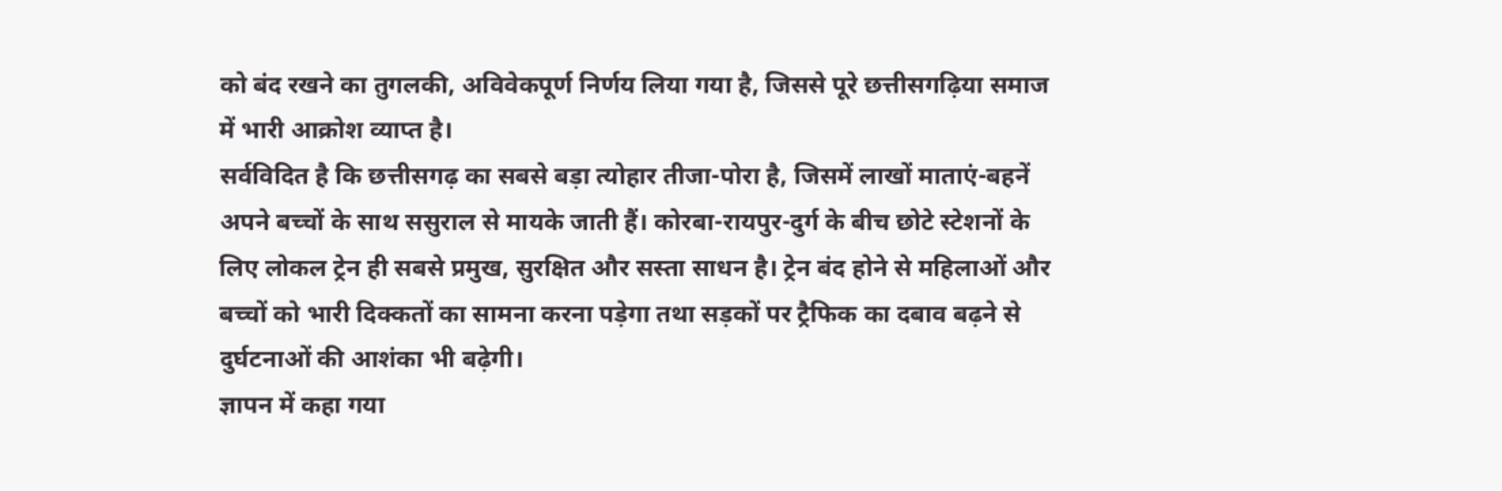को बंद रखने का तुगलकी, अविवेकपूर्ण निर्णय लिया गया है, जिससे पूरे छत्तीसगढ़िया समाज में भारी आक्रोश व्याप्त है।
सर्वविदित है कि छत्तीसगढ़ का सबसे बड़ा त्योहार तीजा-पोरा है, जिसमें लाखों माताएं-बहनें अपने बच्चों के साथ ससुराल से मायके जाती हैं। कोरबा-रायपुर-दुर्ग के बीच छोटे स्टेशनों के लिए लोकल ट्रेन ही सबसे प्रमुख, सुरक्षित और सस्ता साधन है। ट्रेन बंद होने से महिलाओं और बच्चों को भारी दिक्कतों का सामना करना पड़ेगा तथा सड़कों पर ट्रैफिक का दबाव बढ़ने से दुर्घटनाओं की आशंका भी बढ़ेगी।
ज्ञापन में कहा गया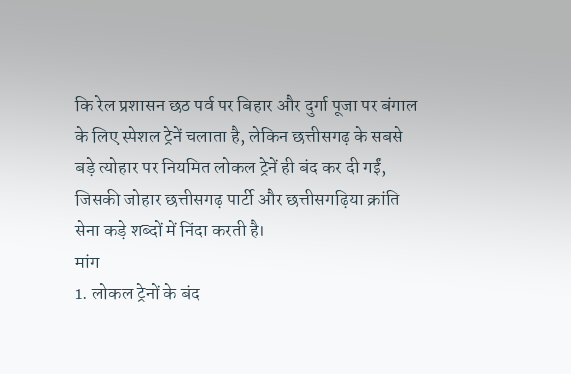कि रेल प्रशासन छठ पर्व पर बिहार और दुर्गा पूजा पर बंगाल के लिए स्पेशल ट्रेनें चलाता है, लेकिन छत्तीसगढ़ के सबसे बड़े त्योहार पर नियमित लोकल ट्रेनें ही बंद कर दी गईं, जिसकी जोहार छत्तीसगढ़ पार्टी और छत्तीसगढ़िया क्रांति सेना कड़े शब्दों में निंदा करती है।
मांग
1. लोकल ट्रेनों के बंद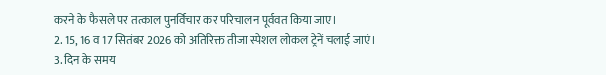करने के फैसले पर तत्काल पुनर्विचार कर परिचालन पूर्ववत किया जाए।
2. 15, 16 व 17 सितंबर 2026 को अतिरिक्त तीजा स्पेशल लोकल ट्रेनें चलाई जाएं।
3. दिन के समय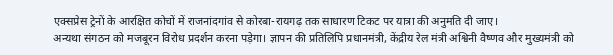एक्सप्रेस ट्रेनों के आरक्षित कोचों में राजनांदगांव से कोरबा-रायगढ़ तक साधारण टिकट पर यात्रा की अनुमति दी जाए।
अन्यथा संगठन को मजबूरन विरोध प्रदर्शन करना पड़ेगा। ज्ञापन की प्रतिलिपि प्रधानमंत्री, केंद्रीय रेल मंत्री अश्विनी वैष्णव और मुख्यमंत्री को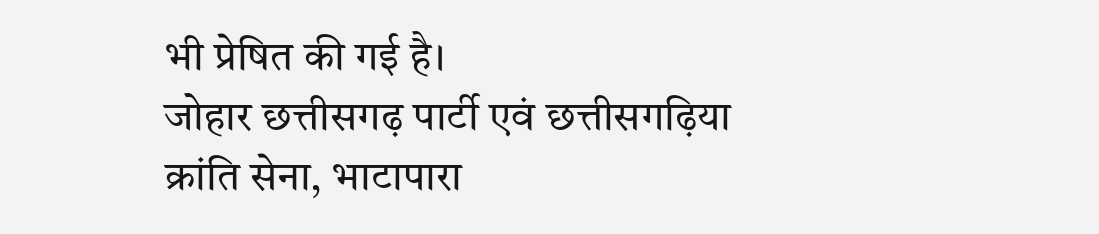भी प्रेषित की गई है।
जोहार छत्तीसगढ़ पार्टी एवं छत्तीसगढ़िया क्रांति सेना, भाटापारा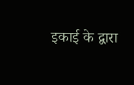इकाई के द्वारा